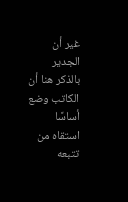غير أن الجدير بالذكر هنا أن الكاتب وضع أساسًا استقاه من تتبعه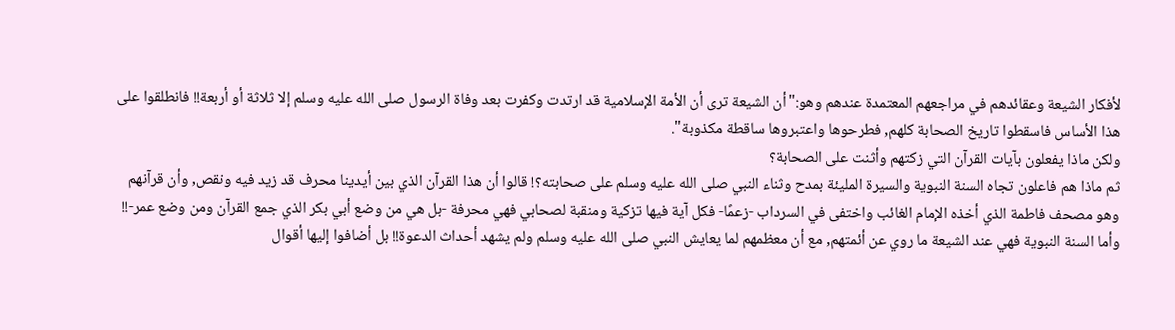لأفكار الشيعة وعقائدهم في مراجعهم المعتمدة عندهم وهو:"أن الشيعة ترى أن الأمة الإسلامية قد ارتدت وكفرت بعد وفاة الرسول صلى الله عليه وسلم إلا ثلاثة أو أربعة!! فانطلقوا على هذا الأساس فاسقطوا تاريخ الصحابة كلهم, فطرحوها واعتبروها ساقطة مكذوبة".
ولكن ماذا يفعلون بآيات القرآن التي زكتهم وأثنت على الصحابة؟
ثم ماذا هم فاعلون تجاه السنة النبوية والسيرة المليئة بمدح وثناء النبي صلى الله عليه وسلم على صحابته؟! قالوا أن هذا القرآن الذي بين أيدينا محرف قد زيد فيه ونقص, وأن قرآنهم وهو مصحف فاطمة الذي أخذه الإمام الغائب واختفى في السرداب -زعمًا- فكل آية فيها تزكية ومنقبة لصحابي فهي محرفة -بل هي من وضع أبي بكر الذي جمع القرآن ومن وضع عمر-!!
وأما السنة النبوية فهي عند الشيعة ما روي عن أئمتهم, مع أن معظمهم لما يعايش النبي صلى الله عليه وسلم ولم يشهد أحداث الدعوة!! بل أضافوا إليها أقوال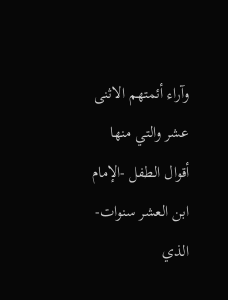وآراء أئمتهم الاثنى عشر والتي منها أقوال الطفل -الإمام ابن العشر سنوات- الذي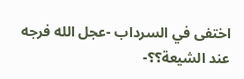اختفى في السرداب -عجل الله فرجه عند الشيعة؟؟-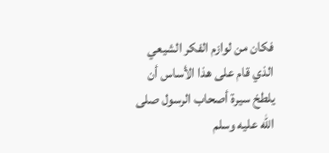فكان من لوازم الفكر الشيعي الذي قام على هذا الأساس أن يلطخ سيرة أصحاب الرسول صلى الله عليه وسلم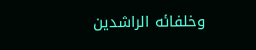وخلفائه الراشدين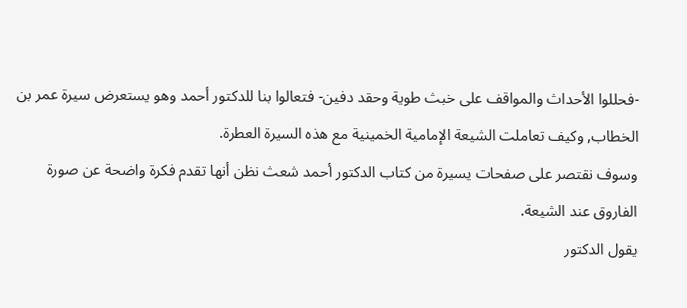-فحللوا الأحداث والمواقف على خبث طوية وحقد دفين- فتعالوا بنا للدكتور أحمد وهو يستعرض سيرة عمر بن الخطاب, وكيف تعاملت الشيعة الإمامية الخمينية مع هذه السيرة العطرة.
وسوف نقتصر على صفحات يسيرة من كتاب الدكتور أحمد شعث نظن أنها تقدم فكرة واضحة عن صورة الفاروق عند الشيعة.
يقول الدكتور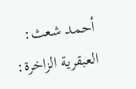أحمد شعث:
العبقرية الزاخرة: